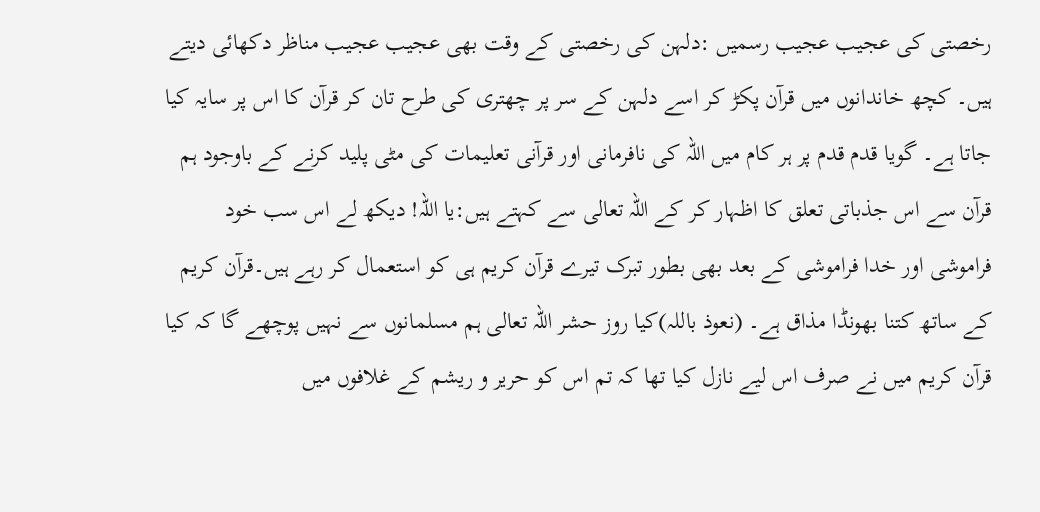رخصتی کی عجیب عجیب رسمیں :دلہن کی رخصتی کے وقت بھی عجیب عجیب مناظر دکھائی دیتے ہیں۔ کچھ خاندانوں میں قرآن پکڑ کر اسے دلہن کے سر پر چھتری کی طرح تان کر قرآن کا اس پر سایہ کیا جاتا ہے۔ گویا قدم قدم پر ہر کام میں اللہ کی نافرمانی اور قرآنی تعلیمات کی مٹی پلید کرنے کے باوجود ہم قرآن سے اس جذباتی تعلق کا اظہار کر کے اللہ تعالی سے کہتے ہیں:یا اللہ! دیکھ لے اس سب خود فراموشی اور خدا فراموشی کے بعد بھی بطور تبرک تیرے قرآن کریم ہی کو استعمال کر رہے ہیں۔قرآن کریم کے ساتھ کتنا بھونڈا مذاق ہے۔ (نعوذ باللہ)کیا روز حشر اللہ تعالی ہم مسلمانوں سے نہیں پوچھے گا کہ کیا قرآن کریم میں نے صرف اس لیے نازل کیا تھا کہ تم اس کو حریر و ریشم کے غلافوں میں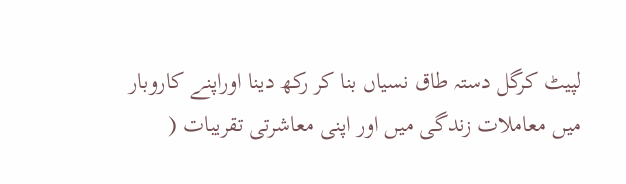لپیٹ کرگل دستہ طاق نسیاں بنا کر رکھ دینا اوراپنے کاروبار میں معاملات زندگی میں اور اپنی معاشرتی تقریبات (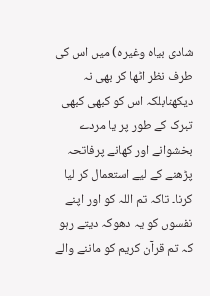شادی بیاہ وغیرہ) میں اس کی طرف نظر اٹھا کر بھی نہ دیکھنابلکہ اس کو کبھی کبھی تبرک کے طور پر یا مردے بخشوانے اور کھانے پرفاتحہ پڑھنے کے لیے استعمال کر لیا کرنا۔ تاکہ تم اللہ کو اور اپنے نفسوں کو یہ دھوکہ دیتے رہو کہ تم قرآن کریم کو ماننے والے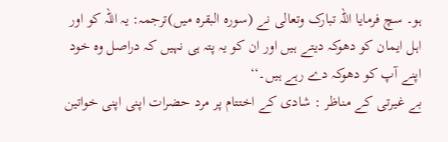ہو۔ سچ فرمایا اللہ تبارک وتعالی نے (سورہ البقرہ میں)ترجمہ: یہ اللہ کو اور اہل ایمان کو دھوکہ دیتے ہیں اور ان کو یہ پتہ ہی نہیں کہ دراصل وہ خود اپنے آپ کو دھوکہ دے رہے ہیں۔‘‘
بے غیرتی کے مناظر : شادی کے اختتام پر مرد حضرات اپنی اپنی خواتین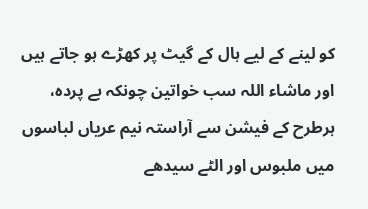کو لینے کے لیے ہال کے گیٹ پر کھڑے ہو جاتے ہیں اور ماشاء اللہ سب خواتین چونکہ بے پردہ، ہرطرح کے فیشن سے آراستہ نیم عریاں لباسوں میں ملبوس اور الٹے سیدھے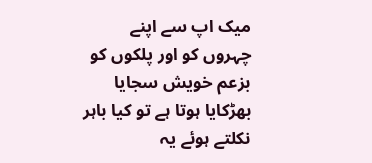میک اپ سے اپنے چہروں کو اور پلکوں کو بزعم خویش سجایا بھڑکایا ہوتا ہے تو کیا باہر نکلتے ہوئے یہ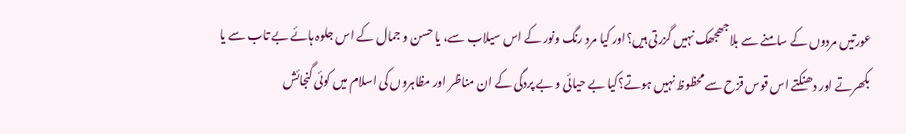عورتیں مردوں کے سامنے سے بلاجھجھک نہیں گزرتی ہیں؟اور کیا مرد رنگ ونور کے اس سیلاب سے، یا حسن و جمال کے اس جلوہ ہائے بے تاب سے یا بکھرتے اور دھنکتے اس قوس قزح سے محظوظ نہیں ہوتے؟کیا بے حیائی و بے پردگی کے ان مناظر اور مظاہروں کی اسلام میں کوئی گنجائش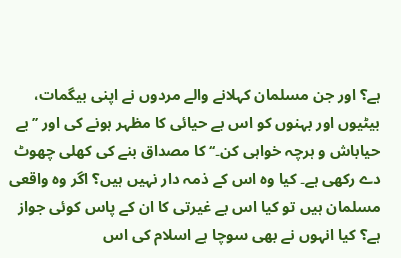ہے؟ اور جن مسلمان کہلانے والے مردوں نے اپنی بیگمات، بیٹیوں اور بہنوں کو اس بے حیائی کا مظہر ہونے کی اور ’’بے حیاباش و ہرچہ خواہی کن۔‘‘ کا مصداق بنے کی کھلی چھوٹ دے رکھی ہے۔ کیا وہ اس کے ذمہ دار نہیں ہیں؟ اگر وہ واقعی مسلمان ہیں تو کیا اس بے غیرتی کا ان کے پاس کوئی جواز ہے؟ کیا انہوں نے بھی سوچا ہے اسلام کی اس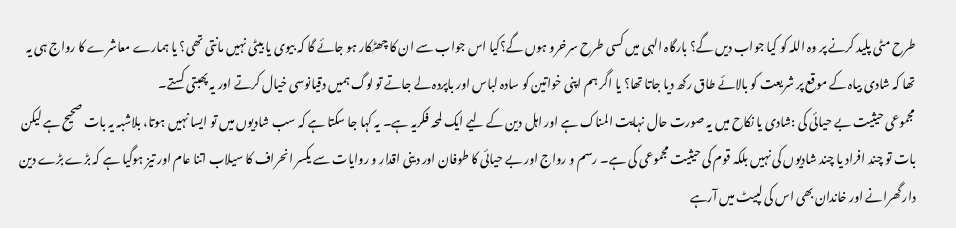طرح مٹی پلید کرنے پر وہ اللہ کو کیا جواب دیں گے؟ بارگاہ الہی میں کسی طرح سرخرو ہوں گے؟کیا اس جواب سے ان کا چھٹکار ہو جائے گا کہ بیوی یا بیٹی نہیں مانتی تھی؟ یا ہمارے معاشرے کا رواج ہی یہ تھا کہ شادی بیاہ کے موقع پر شریعت کو بالائے طاق رکھ دیا جاتا تھا؟ یا اگر ہم اپنی خواتین کو سادہ لباس اور باپردہ لے جاتے تو لوگ ہمیں دقیانوسی خیال کرتے اور یہ پھبتی کستے۔
مجموعی حیثیت بے حیائی کی :شادی یا نکاح میں یہ صورت حال نہایت المناک ہے اور اہل دین کے لیے ایک لمحہ فکریہ ہے۔ یہ کہا جا سکتا ہے کہ سب شادیوں میں تو ایسا نہیں ہوتا، بلاشبہ یہ بات صحیح ہے لیکن بات تو چند افراد یا چند شادیوں کی نہیں بلکہ قوم کی حیثیت مجموعی کی ہے۔ رسم و رواج اور بے حیائی کا طوفان اور دینی اقدار و روایات سے یکسر انحراف کا سیلاب اتنا عام اور تیز ہوگیا ہے کہ بڑے بڑے دین دار گھرانے اور خاندان بھی اس کی لپیٹ میں آرہے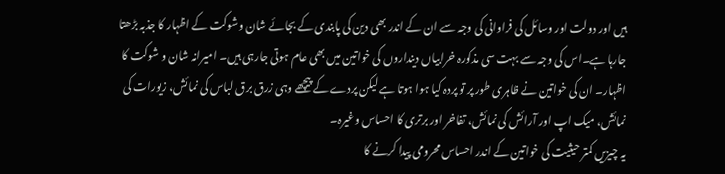ہیں اور دولت اور وسائل کی فراوانی کی وجہ سے ان کے اندر بھی دین کی پابندی کے بجائے شان وشوکت کے اظہار کا جذبہ بڑھتا جارہا ہے۔اس کی وجہ سے بہت سی مذکورہ خرابیاں دینداروں کی خواتین میں بھی عام ہوتی جارہی ہیں۔ امیرانہ شان و شوکت کا اظہار۔ ان کی خواتین نے ظاہری طور پر تو پردہ کیا ہوا ہوتا ہے لیکن پردے کے پیچھے وہی زرق برق لباس کی نمائش، زیورات کی نمائش، میک اپ اور آرائش کی نمائش، تفاخر اور برتری کا احساس وغیرہ۔
یہ چیزیں کمتر حیثیت کی خواتین کے اندر احساس محرومی پیدا کرنے کا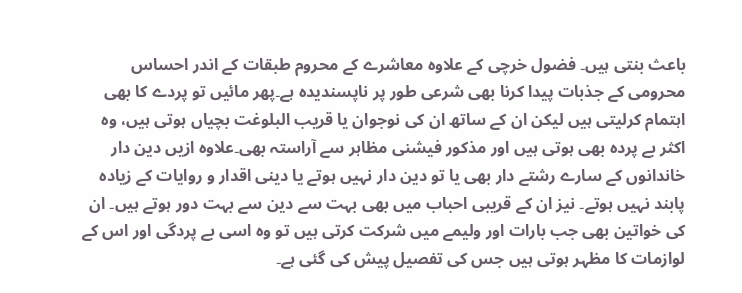باعث بنتی ہیں۔ فضول خرچی کے علاوہ معاشرے کے محروم طبقات کے اندر احساس محرومی کے جذبات پیدا کرنا بھی شرعی طور پر ناپسندیدہ ہے۔پھر مائیں تو پردے کا بھی اہتمام کرلیتی ہیں لیکن ان کے ساتھ ان کی نوجوان یا قریب البلوغت بچیاں ہوتی ہیں، وہ اکثر بے پردہ بھی ہوتی ہیں اور مذکور فیشنی مظاہر سے آراستہ بھی۔علاوہ ازیں دین دار خاندانوں کے سارے رشتے دار بھی یا تو دین دار نہیں ہوتے یا دینی اقدار و روایات کے زیادہ پابند نہیں ہوتے۔ نیز ان کے قریبی احباب میں بھی بہت سے دین سے بہت دور ہوتے ہیں۔ ان کی خواتین بھی جب بارات اور ولیمے میں شرکت کرتی ہیں تو وہ اسی بے پردگی اور اس کے لوازمات کا مظہر ہوتی ہیں جس کی تفصیل پیش کی گئی ہے۔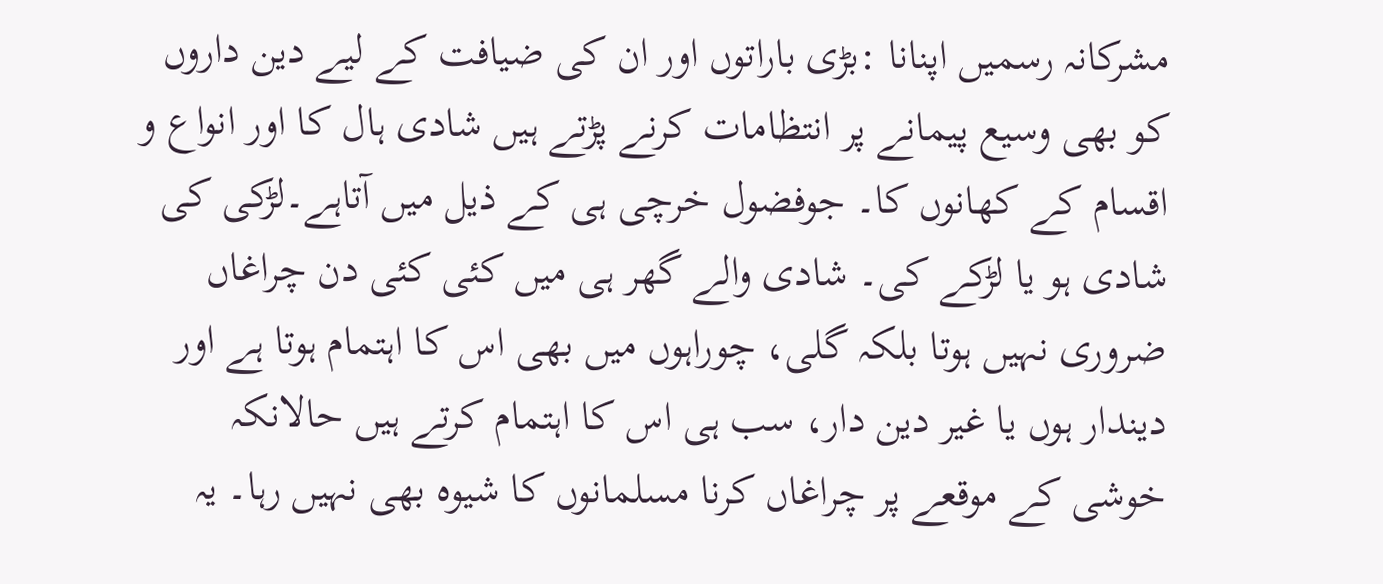مشرکانہ رسمیں اپنانا :بڑی باراتوں اور ان کی ضیافت کے لیے دین داروں کو بھی وسیع پیمانے پر انتظامات کرنے پڑتے ہیں شادی ہال کا اور انواع و اقسام کے کھانوں کا۔ جوفضول خرچی ہی کے ذیل میں آتاہے۔لڑکی کی شادی ہو یا لڑکے کی۔ شادی والے گھر ہی میں کئی کئی دن چراغاں ضروری نہیں ہوتا بلکہ گلی، چوراہوں میں بھی اس کا اہتمام ہوتا ہے اور دیندار ہوں یا غیر دین دار، سب ہی اس کا اہتمام کرتے ہیں حالانکہ خوشی کے موقعے پر چراغاں کرنا مسلمانوں کا شیوہ بھی نہیں رہا۔ یہ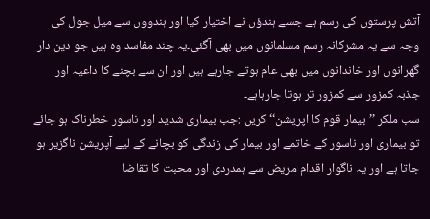آتش پرستوں کی رسم ہے جسے ہندؤں نے اختیار کیا اور ہندووں سے میل جول کی وجہ سے یہ مشرکانہ رسم مسلمانوں میں بھی آگئی۔یہ چند مفاسد وہ ہیں جو دین دار گھرانوں اور خاندانوں میں بھی عام ہوتے جارہے ہیں اور ان سے بچنے کا داعیہ اور جذبہ کمزور سے کمزور تر ہوتا جارہاہے۔
سب ملکر ’’بیمار قوم کا اپریشن‘‘ کریں :جب بیماری شدید اور ناسور خطرناک ہو جائے تو بیماری اور ناسور کے خاتمے اور بیمار کی زندگی کو بچانے کے لیے آپریشن ناگزیر ہو جاتا ہے اور یہ ناگوار اقدام مریض سے ہمدردی اور محبت کا تقاضا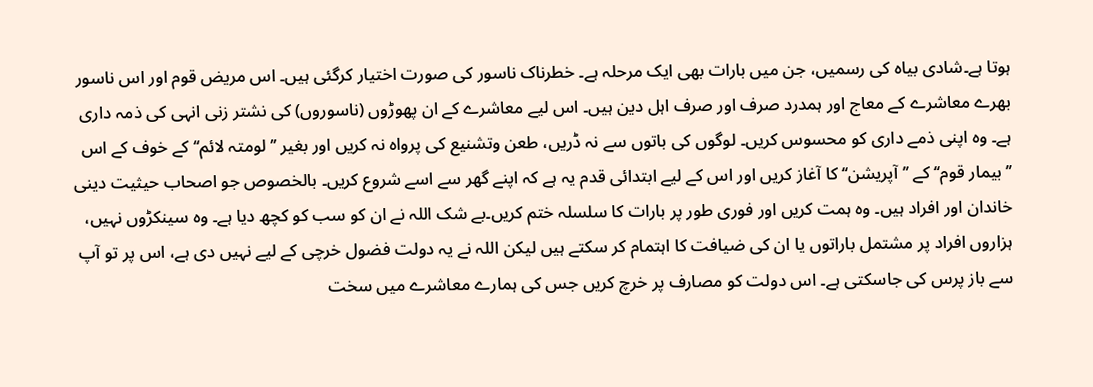ہوتا ہے۔شادی بیاہ کی رسمیں، جن میں بارات بھی ایک مرحلہ ہے۔ خطرناک ناسور کی صورت اختیار کرگئی ہیں۔ اس مریض قوم اور اس ناسور بھرے معاشرے کے معاج اور ہمدرد صرف اور صرف اہل دین ہیں۔ اس لیے معاشرے کے ان پھوڑوں (ناسوروں) کی نشتر زنی انہی کی ذمہ داری ہے۔ وہ اپنی ذمے داری کو محسوس کریں۔ لوگوں کی باتوں سے نہ ڈریں، طعن وتشنیع کی پرواہ نہ کریں اور بغیر ’’لومتہ لائم‘‘ کے خوف کے اس ’’بیمار قوم‘‘ کے ’’آپریشن‘‘ کا آغاز کریں اور اس کے لیے ابتدائی قدم یہ ہے کہ اپنے گھر سے اسے شروع کریں۔ بالخصوص جو اصحاب حیثیت دینی خاندان اور افراد ہیں۔ وہ ہمت کریں اور فوری طور پر بارات کا سلسلہ ختم کریں۔بے شک اللہ نے ان کو سب کو کچھ دیا ہے۔ وہ سینکڑوں نہیں، ہزاروں افراد پر مشتمل باراتوں یا ان کی ضیافت کا اہتمام کر سکتے ہیں لیکن اللہ نے یہ دولت فضول خرچی کے لیے نہیں دی ہے، اس پر تو آپ سے باز پرس کی جاسکتی ہے۔ اس دولت کو مصارف پر خرچ کریں جس کی ہمارے معاشرے میں سخت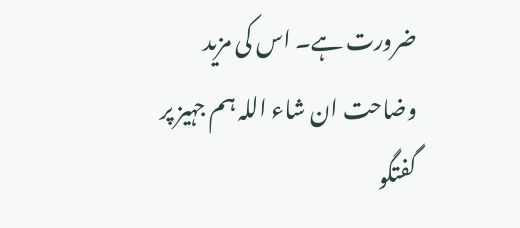ضرورت ہے۔ اس کی مزید وضاحت ان شاء اللہ ہم جہیز پر گفتگو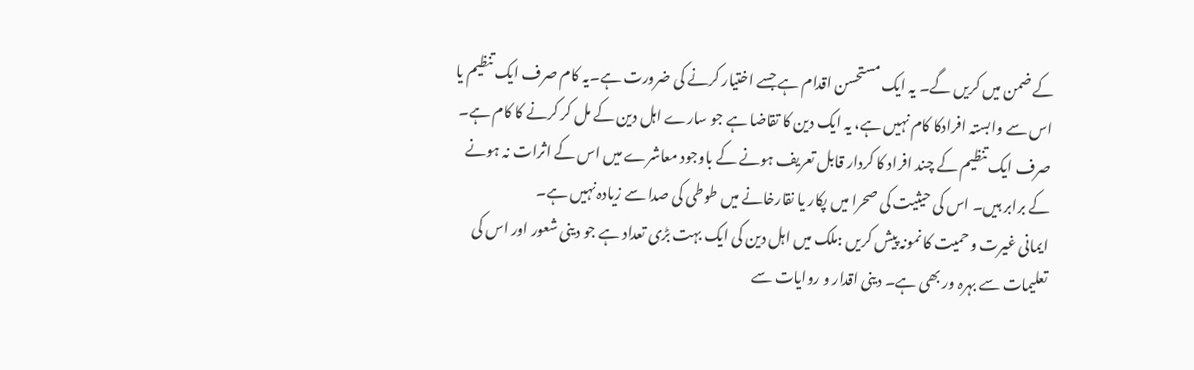کے ضمن میں کریں گے۔ یہ ایک مستحسن اقدام ہے جسے اختیار کرنے کی ضرورت ہے۔یہ کام صرف ایک تنظیم یا اس سے وابستہ افرادکا کام نہیں ہے، یہ ایک دین کا تقاضا ہے جو سارے اہل دین کے مل کر کرنے کا کام ہے۔ صرف ایک تنظیم کے چند افراد کا کردار قابل تعریف ہونے کے باوجود معاشرے میں اس کے اثرات نہ ہونے کے برابر ہیں۔ اس کی حیثیت کی صحرا میں پکار یا نقارخانے میں طوطی کی صدا سے زیادہ نہیں ہے۔
ایمانی غیرت و حمیت کا نمونہ پیش کریں :ملک میں اہل دین کی ایک بہت بڑی تعداد ہے جو دینی شعور اور اس کی تعلیمات سے بہرہ ور بھی ہے۔ دینی اقدار و روایات سے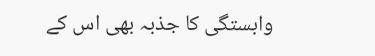وابستگی کا جذبہ بھی اس کے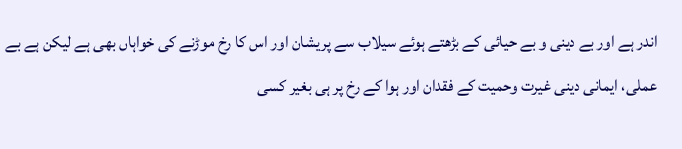اندر ہے اور بے دینی و بے حیائی کے بڑھتے ہوئے سیلاب سے پریشان اور اس کا رخ موڑنے کی خواہاں بھی ہے لیکن ہے بے عملی، ایمانی دینی غیرت وحمیت کے فقدان اور ہوا کے رخ پر ہی بغیر کسی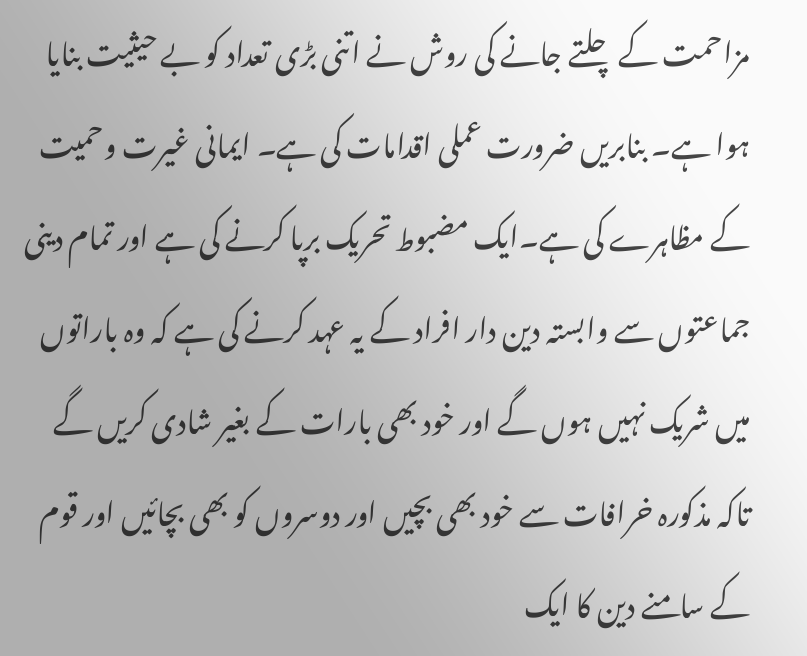مزاحمت کے چلتے جانے کی روش نے اتنی بڑی تعداد کو بے حیثیت بنایا ہوا ہے۔ بنابریں ضرورت عملی اقدامات کی ہے۔ ایمانی غیرت وحمیت کے مظاہرے کی ہے۔ایک مضبوط تحریک برپا کرنے کی ہے اور تمام دینی جماعتوں سے وابستہ دین دار افراد کے یہ عہد کرنے کی ہے کہ وہ باراتوں میں شریک نہیں ہوں گے اور خود بھی بارات کے بغیر شادی کریں گے تاکہ مذکورہ خرافات سے خود بھی بچیں اور دوسروں کو بھی بچائیں اور قوم کے سامنے دین کا ایک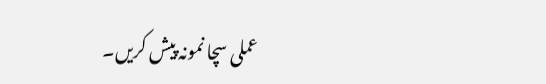عملی سچا نمونہ پیش کریں۔